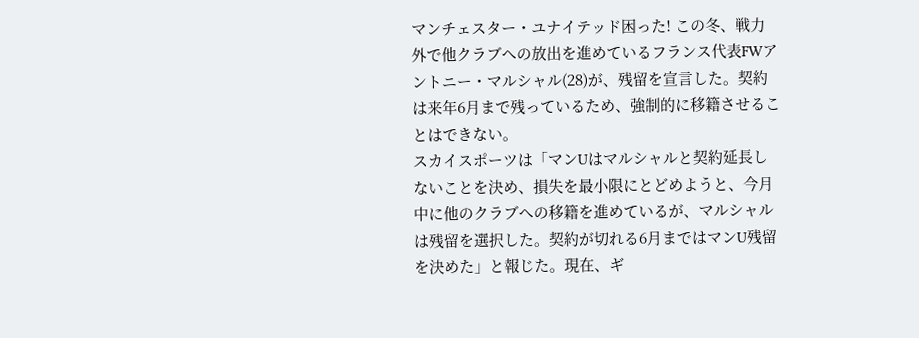マンチェスター・ユナイテッド困った! この冬、戦力外で他クラブへの放出を進めているフランス代表FWアントニー・マルシャル(28)が、残留を宣言した。契約は来年6月まで残っているため、強制的に移籍させることはできない。
スカイスポーツは「マンUはマルシャルと契約延長しないことを決め、損失を最小限にとどめようと、今月中に他のクラブへの移籍を進めているが、マルシャルは残留を選択した。契約が切れる6月まではマンU残留を決めた」と報じた。現在、ギ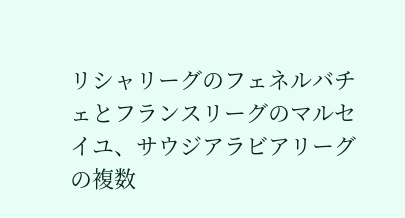リシャリーグのフェネルバチェとフランスリーグのマルセイユ、サウジアラビアリーグの複数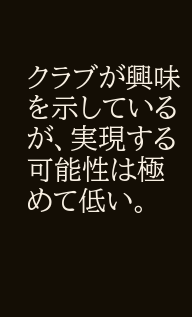クラブが興味を示しているが、実現する可能性は極めて低い。